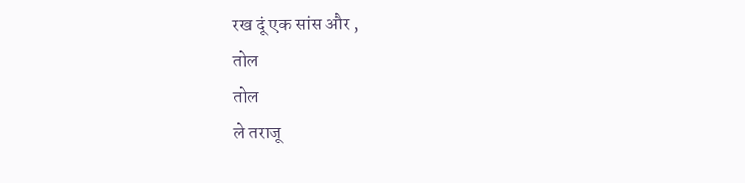रख दूं एक सांस और ,
तोल
तोल
ले तराजू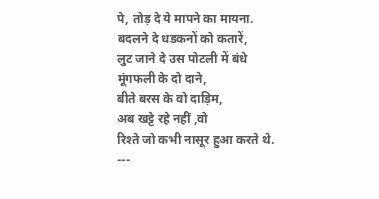पे, तोड़ दे ये मापने का मायना.
बदलने दे धडकनों को कतारें,
लुट जाने दे उस पोटली में बंधे
मूंगफली के दो दाने,
बीते बरस के वो दाड़िम,
अब खट्टे रहे नहीं ,वो
रिश्ते जो कभी नासूर हुआ करते थे.
---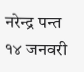नरेन्द्र पन्त
१४ जनवरी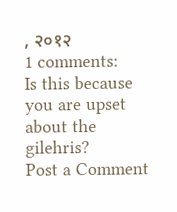, २०१२
1 comments:
Is this because you are upset about the gilehris?
Post a Comment